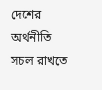দেশের অর্থনীতি সচল রাখতে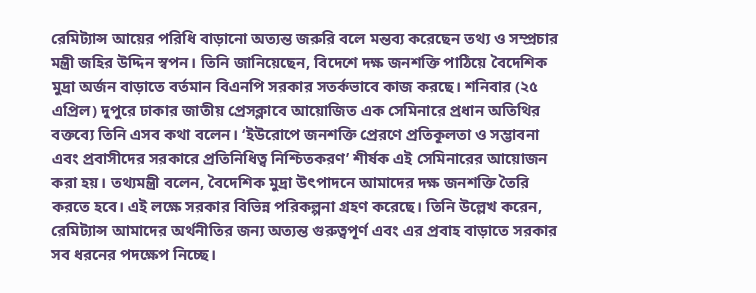রেমিট্যান্স আয়ের পরিধি বাড়ানো অত্যন্ত জরুরি বলে মন্তব্য করেছেন তথ্য ও সম্প্রচার মন্ত্রী জহির উদ্দিন স্বপন। তিনি জানিয়েছেন, বিদেশে দক্ষ জনশক্তি পাঠিয়ে বৈদেশিক মুদ্রা অর্জন বাড়াতে বর্তমান বিএনপি সরকার সতর্কভাবে কাজ করছে। শনিবার (২৫ এপ্রিল) দুপুরে ঢাকার জাতীয় প্রেসক্লাবে আয়োজিত এক সেমিনারে প্রধান অতিথির বক্তব্যে তিনি এসব কথা বলেন। ‘ইউরোপে জনশক্তি প্রেরণে প্রতিকূলতা ও সম্ভাবনা এবং প্রবাসীদের সরকারে প্রতিনিধিত্ব নিশ্চিতকরণ’ শীর্ষক এই সেমিনারের আয়োজন করা হয়। তথ্যমন্ত্রী বলেন, বৈদেশিক মুদ্রা উৎপাদনে আমাদের দক্ষ জনশক্তি তৈরি করতে হবে। এই লক্ষে সরকার বিভিন্ন পরিকল্পনা গ্রহণ করেছে। তিনি উল্লেখ করেন, রেমিট্যান্স আমাদের অর্থনীতির জন্য অত্যন্ত গুরুত্বপূর্ণ এবং এর প্রবাহ বাড়াতে সরকার সব ধরনের পদক্ষেপ নিচ্ছে।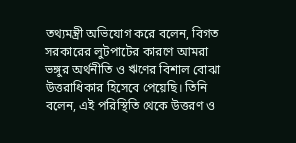তথ্যমন্ত্রী অভিযোগ করে বলেন, বিগত সরকারের লুটপাটের কারণে আমরা ভঙ্গুর অর্থনীতি ও ঋণের বিশাল বোঝা উত্তরাধিকার হিসেবে পেয়েছি। তিনি বলেন, এই পরিস্থিতি থেকে উত্তরণ ও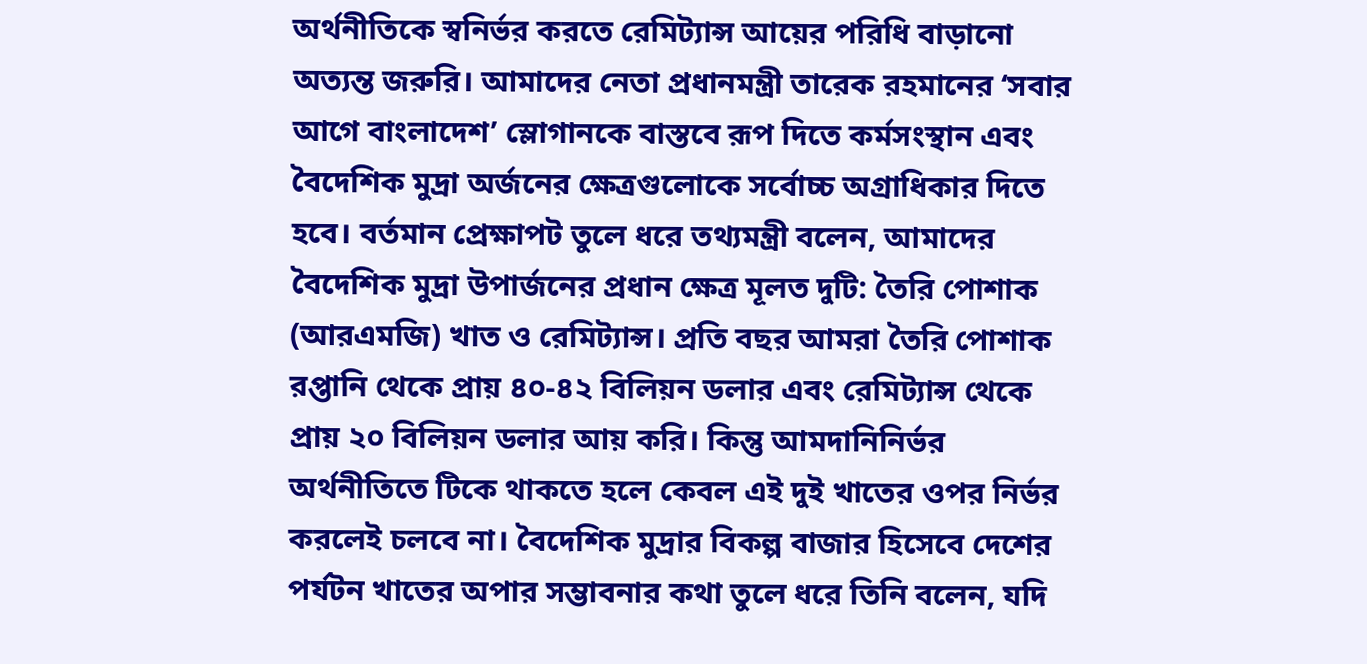অর্থনীতিকে স্বনির্ভর করতে রেমিট্যান্স আয়ের পরিধি বাড়ানো অত্যন্ত জরুরি। আমাদের নেতা প্রধানমন্ত্রী তারেক রহমানের ‘সবার আগে বাংলাদেশ’ স্লোগানকে বাস্তবে রূপ দিতে কর্মসংস্থান এবং বৈদেশিক মুদ্রা অর্জনের ক্ষেত্রগুলোকে সর্বোচ্চ অগ্রাধিকার দিতে হবে। বর্তমান প্রেক্ষাপট তুলে ধরে তথ্যমন্ত্রী বলেন, আমাদের বৈদেশিক মুদ্রা উপার্জনের প্রধান ক্ষেত্র মূলত দুটি: তৈরি পোশাক (আরএমজি) খাত ও রেমিট্যান্স। প্রতি বছর আমরা তৈরি পোশাক রপ্তানি থেকে প্রায় ৪০-৪২ বিলিয়ন ডলার এবং রেমিট্যান্স থেকে প্রায় ২০ বিলিয়ন ডলার আয় করি। কিন্তু আমদানিনির্ভর অর্থনীতিতে টিকে থাকতে হলে কেবল এই দুই খাতের ওপর নির্ভর করলেই চলবে না। বৈদেশিক মুদ্রার বিকল্প বাজার হিসেবে দেশের পর্যটন খাতের অপার সম্ভাবনার কথা তুলে ধরে তিনি বলেন, যদি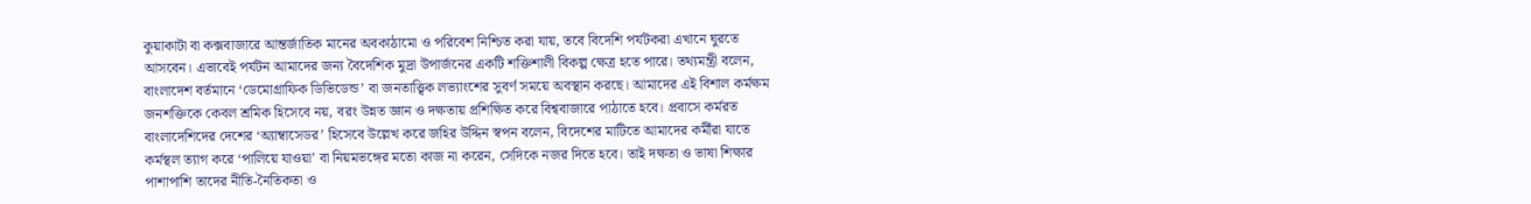কুয়াকাটা বা কক্সবাজারে আন্তর্জাতিক মানের অবকাঠামো ও পরিবেশ নিশ্চিত করা যায়, তবে বিদেশি পর্যটকরা এখানে ঘুরতে আসবেন। এভাবেই পর্যটন আমাদের জন্য বৈদেশিক মুদ্রা উপার্জনের একটি শক্তিশালী বিকল্প ক্ষেত্র হতে পারে। তথ্যমন্ত্রী বলেন, বাংলাদেশ বর্তমানে ‘ডেমোগ্রাফিক ডিভিডেন্ড’ বা জনতাত্ত্বিক লভ্যাংশের সুবর্ণ সময়ে অবস্থান করছে। আমাদের এই বিশাল কর্মক্ষম জনশক্তিকে কেবল শ্রমিক হিসেবে নয়, বরং উন্নত জ্ঞান ও দক্ষতায় প্রশিক্ষিত করে বিশ্ববাজারে পাঠাতে হবে। প্রবাসে কর্মরত বাংলাদেশিদের দেশের ‘অ্যাম্বাসেডর’ হিসেবে উল্লেখ করে জহির উদ্দিন স্বপন বলেন, বিদেশের মাটিতে আমাদের কর্মীরা যাতে কর্মস্থল ত্যাগ করে ‘পালিয়ে যাওয়া’ বা নিয়মভঙ্গের মতো কাজ না করেন, সেদিকে নজর দিতে হবে। তাই দক্ষতা ও ভাষা শিক্ষার পাশাপাশি তাদের নীতি-নৈতিকতা ও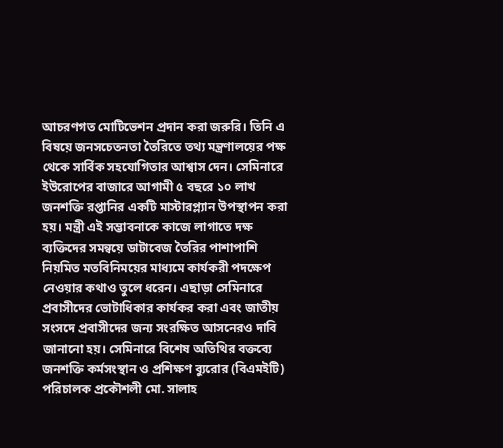আচরণগত মোটিভেশন প্রদান করা জরুরি। তিনি এ বিষয়ে জনসচেতনতা তৈরিতে তথ্য মন্ত্রণালয়ের পক্ষ থেকে সার্বিক সহযোগিতার আশ্বাস দেন। সেমিনারে ইউরোপের বাজারে আগামী ৫ বছরে ১০ লাখ জনশক্তি রপ্তানির একটি মাস্টারপ্ল্যান উপস্থাপন করা হয়। মন্ত্রী এই সম্ভাবনাকে কাজে লাগাতে দক্ষ ব্যক্তিদের সমন্বয়ে ডাটাবেজ তৈরির পাশাপাশি নিয়মিত মতবিনিময়ের মাধ্যমে কার্যকরী পদক্ষেপ নেওয়ার কথাও তুলে ধরেন। এছাড়া সেমিনারে প্রবাসীদের ভোটাধিকার কার্যকর করা এবং জাতীয় সংসদে প্রবাসীদের জন্য সংরক্ষিত আসনেরও দাবি জানানো হয়। সেমিনারে বিশেষ অতিথির বক্তব্যে জনশক্তি কর্মসংস্থান ও প্রশিক্ষণ ব্যুরোর (বিএমইটি) পরিচালক প্রকৌশলী মো. সালাহ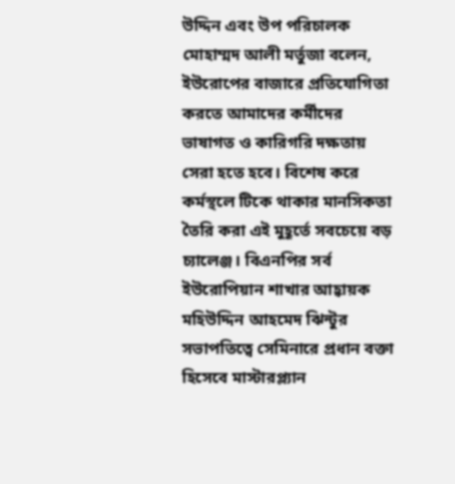উদ্দিন এবং উপ পরিচালক মোহাম্মদ আলী মর্তুজা বলেন, ইউরোপের বাজারে প্রতিযোগিতা করতে আমাদের কর্মীদের ভাষাগত ও কারিগরি দক্ষতায় সেরা হতে হবে। বিশেষ করে কর্মস্থলে টিকে থাকার মানসিকতা তৈরি করা এই মুহূর্তে সবচেয়ে বড় চ্যালেঞ্জ। বিএনপির সর্ব ইউরোপিয়ান শাখার আহ্বায়ক মহিউদ্দিন আহমেদ ঝিন্টুর সভাপতিত্বে সেমিনারে প্রধান বক্তা হিসেবে মাস্টারপ্ল্যান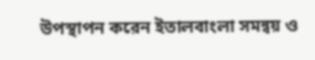উপস্থাপন করেন ইতালবাংলা সমন্বয় ও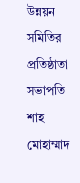উন্নয়ন সমিতির প্রতিষ্ঠাতা সভাপতি শাহ মোহাম্মাদ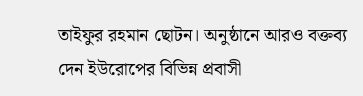তাইফুর রহমান ছোটন। অনুষ্ঠানে আরও বক্তব্য দেন ইউরোপের বিভিন্ন প্রবাসী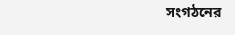সংগঠনের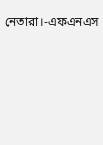নেতারা।-এফএনএস